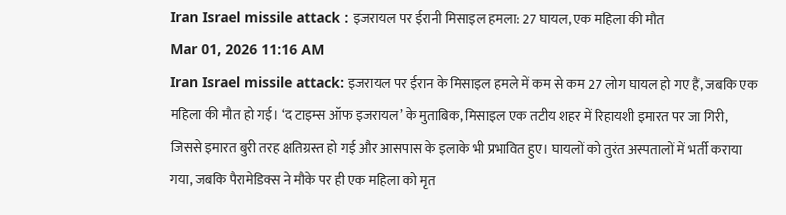Iran Israel missile attack : इजरायल पर ईरानी मिसाइल हमला: 27 घायल, एक महिला की मौत
Mar 01, 2026 11:16 AM
Iran Israel missile attack: इजरायल पर ईरान के मिसाइल हमले में कम से कम 27 लोग घायल हो गए हैं, जबकि एक महिला की मौत हो गई। ‘द टाइम्स ऑफ इजरायल’ के मुताबिक, मिसाइल एक तटीय शहर में रिहायशी इमारत पर जा गिरी, जिससे इमारत बुरी तरह क्षतिग्रस्त हो गई और आसपास के इलाके भी प्रभावित हुए। घायलों को तुरंत अस्पतालों में भर्ती कराया गया, जबकि पैरामेडिक्स ने मौके पर ही एक महिला को मृत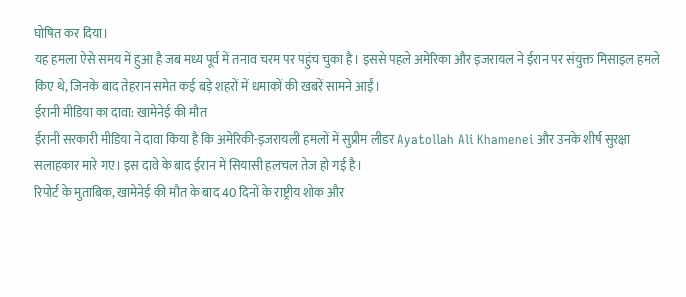घोषित कर दिया।
यह हमला ऐसे समय में हुआ है जब मध्य पूर्व में तनाव चरम पर पहुंच चुका है। इससे पहले अमेरिका और इजरायल ने ईरान पर संयुक्त मिसाइल हमले किए थे, जिनके बाद तेहरान समेत कई बड़े शहरों में धमाकों की खबरें सामने आईं।
ईरानी मीडिया का दावा: खामेनेई की मौत
ईरानी सरकारी मीडिया ने दावा किया है कि अमेरिकी-इजरायली हमलों में सुप्रीम लीडर Ayatollah Ali Khamenei और उनके शीर्ष सुरक्षा सलाहकार मारे गए। इस दावे के बाद ईरान में सियासी हलचल तेज हो गई है।
रिपोर्ट के मुताबिक, खामेनेई की मौत के बाद 40 दिनों के राष्ट्रीय शोक और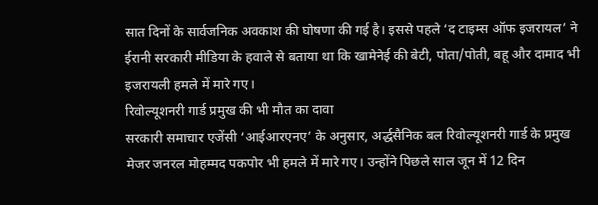सात दिनों के सार्वजनिक अवकाश की घोषणा की गई है। इससे पहले ‘द टाइम्स ऑफ इजरायल’ ने ईरानी सरकारी मीडिया के हवाले से बताया था कि खामेनेई की बेटी, पोता/पोती, बहू और दामाद भी इजरायली हमले में मारे गए।
रिवोल्यूशनरी गार्ड प्रमुख की भी मौत का दावा
सरकारी समाचार एजेंसी ‘आईआरएनए’ के अनुसार, अर्द्धसैनिक बल रिवोल्यूशनरी गार्ड के प्रमुख मेजर जनरल मोहम्मद पकपोर भी हमले में मारे गए। उन्होंने पिछले साल जून में 12 दिन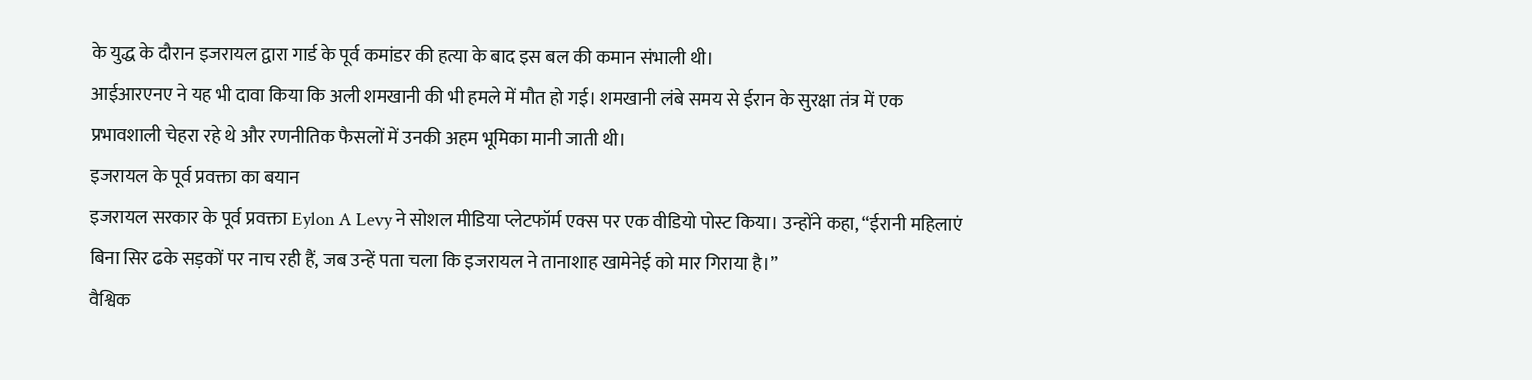के युद्ध के दौरान इजरायल द्वारा गार्ड के पूर्व कमांडर की हत्या के बाद इस बल की कमान संभाली थी।
आईआरएनए ने यह भी दावा किया कि अली शमखानी की भी हमले में मौत हो गई। शमखानी लंबे समय से ईरान के सुरक्षा तंत्र में एक प्रभावशाली चेहरा रहे थे और रणनीतिक फैसलों में उनकी अहम भूमिका मानी जाती थी।
इजरायल के पूर्व प्रवक्ता का बयान
इजरायल सरकार के पूर्व प्रवक्ता Eylon A Levy ने सोशल मीडिया प्लेटफॉर्म एक्स पर एक वीडियो पोस्ट किया। उन्होंने कहा, “ईरानी महिलाएं बिना सिर ढके सड़कों पर नाच रही हैं, जब उन्हें पता चला कि इजरायल ने तानाशाह खामेनेई को मार गिराया है।”
वैश्विक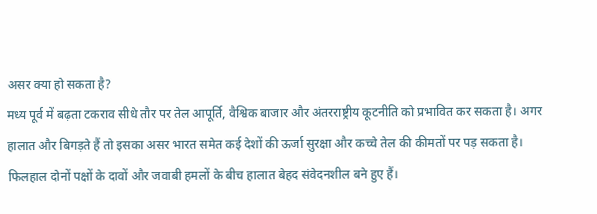असर क्या हो सकता है?
मध्य पूर्व में बढ़ता टकराव सीधे तौर पर तेल आपूर्ति, वैश्विक बाजार और अंतरराष्ट्रीय कूटनीति को प्रभावित कर सकता है। अगर हालात और बिगड़ते हैं तो इसका असर भारत समेत कई देशों की ऊर्जा सुरक्षा और कच्चे तेल की कीमतों पर पड़ सकता है।
फिलहाल दोनों पक्षों के दावों और जवाबी हमलों के बीच हालात बेहद संवेदनशील बने हुए हैं।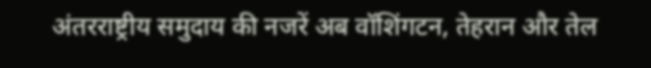अंतरराष्ट्रीय समुदाय की नजरें अब वॉशिंगटन, तेहरान और तेल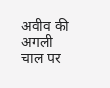अवीव की अगली चाल पर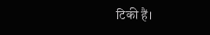टिकी हैं।